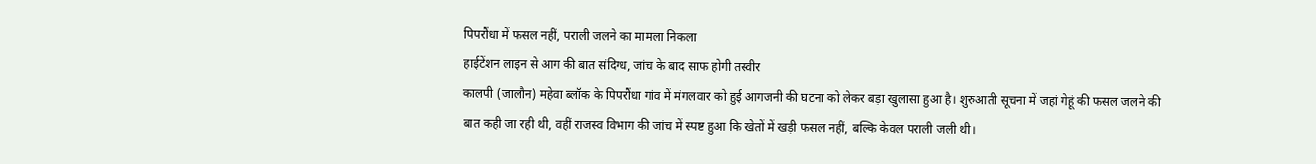पिपरौंधा में फसल नहीं, पराली जलने का मामला निकला
हाईटेंशन लाइन से आग की बात संदिग्ध, जांच के बाद साफ होगी तस्वीर
कालपी (जालौन) महेवा ब्लॉक के पिपरौंधा गांव में मंगलवार को हुई आगजनी की घटना को लेकर बड़ा खुलासा हुआ है। शुरुआती सूचना में जहां गेहूं की फसल जलने की बात कही जा रही थी, वहीं राजस्व विभाग की जांच में स्पष्ट हुआ कि खेतों में खड़ी फसल नहीं, बल्कि केवल पराली जली थी।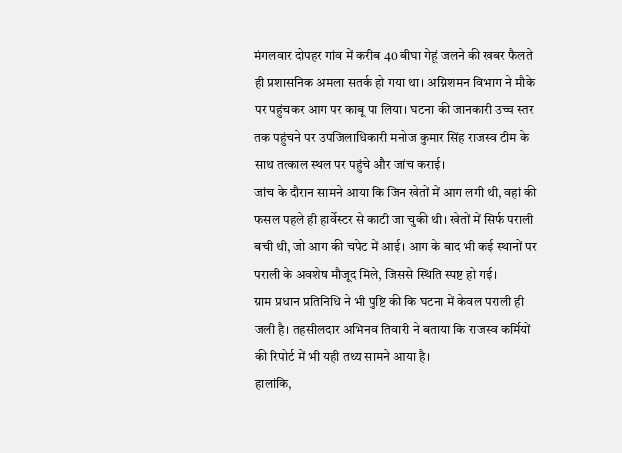मंगलवार दोपहर गांव में करीब 40 बीघा गेहूं जलने की खबर फैलते ही प्रशासनिक अमला सतर्क हो गया था। अग्निशमन विभाग ने मौके पर पहुंचकर आग पर काबू पा लिया। घटना की जानकारी उच्च स्तर तक पहुंचने पर उपजिलाधिकारी मनोज कुमार सिंह राजस्व टीम के साथ तत्काल स्थल पर पहुंचे और जांच कराई।
जांच के दौरान सामने आया कि जिन खेतों में आग लगी थी, वहां की फसल पहले ही हार्वेस्टर से काटी जा चुकी थी। खेतों में सिर्फ पराली बची थी, जो आग की चपेट में आई। आग के बाद भी कई स्थानों पर पराली के अवशेष मौजूद मिले, जिससे स्थिति स्पष्ट हो गई।
ग्राम प्रधान प्रतिनिधि ने भी पुष्टि की कि घटना में केवल पराली ही जली है। तहसीलदार अभिनव तिवारी ने बताया कि राजस्व कर्मियों की रिपोर्ट में भी यही तथ्य सामने आया है।
हालांकि,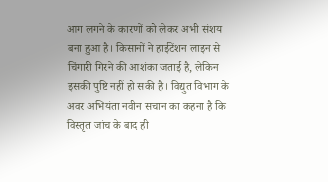आग लगने के कारणों को लेकर अभी संशय बना हुआ है। किसानों ने हाईटेंशन लाइन से चिंगारी गिरने की आशंका जताई है, लेकिन इसकी पुष्टि नहीं हो सकी है। विद्युत विभाग के अवर अभियंता नवीन सचान का कहना है कि विस्तृत जांच के बाद ही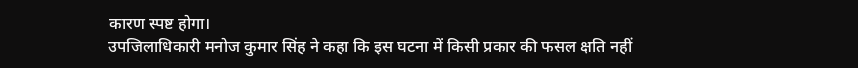कारण स्पष्ट होगा।
उपजिलाधिकारी मनोज कुमार सिंह ने कहा कि इस घटना में किसी प्रकार की फसल क्षति नहीं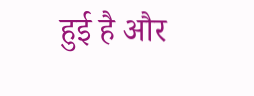हुई है और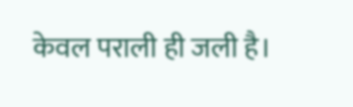केवल पराली ही जली है।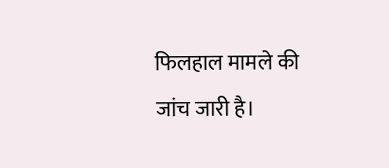फिलहाल मामले की जांच जारी है।